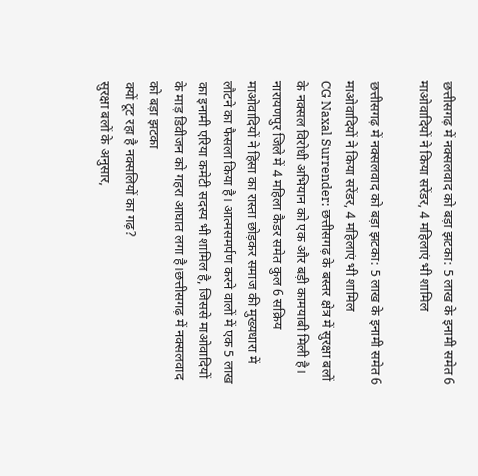छत्तीसगढ़ में नक्सलवाद को बड़ा झटका: 5 लाख के इनामी समेत 6 माओवादियों ने किया सरेंडर, 4 महिलाएं भी शामिल

छत्तीसगढ़ में नक्सलवाद को बड़ा झटका: 5 लाख के इनामी समेत 6 माओवादियों ने किया सरेंडर, 4 महिलाएं भी शामिल
CG Naxal Surrender: छत्तीसगढ़ के बस्तर क्षेत्र में सुरक्षा बलों के नक्सल विरोधी अभियान को एक और बड़ी कामयाबी मिली है। नारायणपुर जिले में 4 महिला कैडर समेत कुल 6 सक्रिय माओवादियों ने हिंसा का रास्ता छोड़कर समाज की मुख्यधारा में लौटने का फैसला किया है। आत्मसमर्पण करने वालों में एक 5 लाख का इनामी एरिया कमेटी सदस्य भी शामिल है, जिससे माओवादियों के माड़ डिवीजन को गहरा आघात लगा है।छत्तीसगढ़ में नक्सलवाद को बड़ा झटका
क्यों टूट रहा है नक्सलियों का गढ़?
सुरक्षा बलों के अनुसार,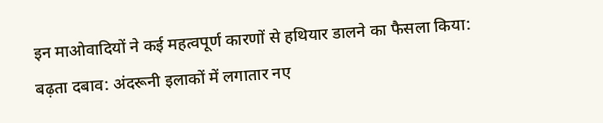इन माओवादियों ने कई महत्वपूर्ण कारणों से हथियार डालने का फैसला किया:
बढ़ता दबाव: अंदरूनी इलाकों में लगातार नए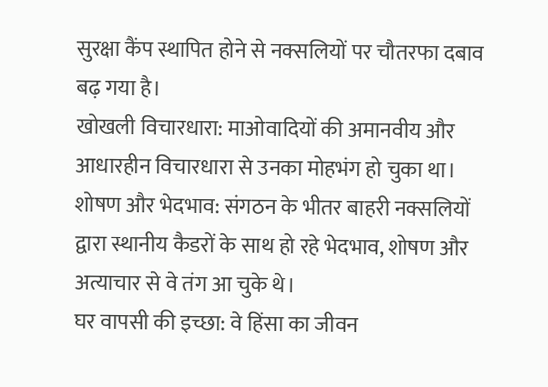सुरक्षा कैंप स्थापित होने से नक्सलियों पर चौतरफा दबाव बढ़ गया है।
खोखली विचारधारा: माओवादियों की अमानवीय और आधारहीन विचारधारा से उनका मोहभंग हो चुका था।
शोषण और भेदभाव: संगठन के भीतर बाहरी नक्सलियों द्वारा स्थानीय कैडरों के साथ हो रहे भेदभाव, शोषण और अत्याचार से वे तंग आ चुके थे।
घर वापसी की इच्छा: वे हिंसा का जीवन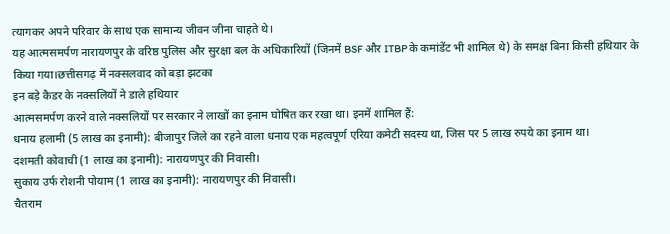त्यागकर अपने परिवार के साथ एक सामान्य जीवन जीना चाहते थे।
यह आत्मसमर्पण नारायणपुर के वरिष्ठ पुलिस और सुरक्षा बल के अधिकारियों (जिनमें BSF और ITBP के कमांडेंट भी शामिल थे) के समक्ष बिना किसी हथियार के किया गया।छत्तीसगढ़ में नक्सलवाद को बड़ा झटका
इन बड़े कैडर के नक्सलियों ने डाले हथियार
आत्मसमर्पण करने वाले नक्सलियों पर सरकार ने लाखों का इनाम घोषित कर रखा था। इनमें शामिल हैं:
धनाय हलामी (5 लाख का इनामी): बीजापुर जिले का रहने वाला धनाय एक महत्वपूर्ण एरिया कमेटी सदस्य था, जिस पर 5 लाख रुपये का इनाम था।
दशमती कोवाची (1 लाख का इनामी): नारायणपुर की निवासी।
सुकाय उर्फ रोशनी पोयाम (1 लाख का इनामी): नारायणपुर की निवासी।
चैतराम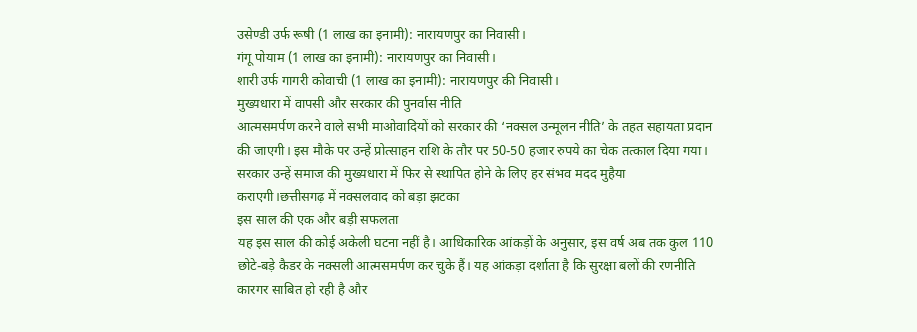उसेण्डी उर्फ रूषी (1 लाख का इनामी): नारायणपुर का निवासी।
गंगू पोयाम (1 लाख का इनामी): नारायणपुर का निवासी।
शारी उर्फ गागरी कोवाची (1 लाख का इनामी): नारायणपुर की निवासी।
मुख्यधारा में वापसी और सरकार की पुनर्वास नीति
आत्मसमर्पण करने वाले सभी माओवादियों को सरकार की ‘नक्सल उन्मूलन नीति’ के तहत सहायता प्रदान की जाएगी। इस मौके पर उन्हें प्रोत्साहन राशि के तौर पर 50-50 हजार रुपये का चेक तत्काल दिया गया। सरकार उन्हें समाज की मुख्यधारा में फिर से स्थापित होने के लिए हर संभव मदद मुहैया कराएगी।छत्तीसगढ़ में नक्सलवाद को बड़ा झटका
इस साल की एक और बड़ी सफलता
यह इस साल की कोई अकेली घटना नहीं है। आधिकारिक आंकड़ों के अनुसार, इस वर्ष अब तक कुल 110 छोटे-बड़े कैडर के नक्सली आत्मसमर्पण कर चुके हैं। यह आंकड़ा दर्शाता है कि सुरक्षा बलों की रणनीति कारगर साबित हो रही है और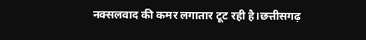नक्सलवाद की कमर लगातार टूट रही है।छत्तीसगढ़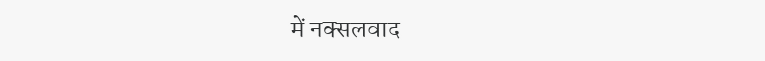में नक्सलवाद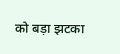को बड़ा झटका